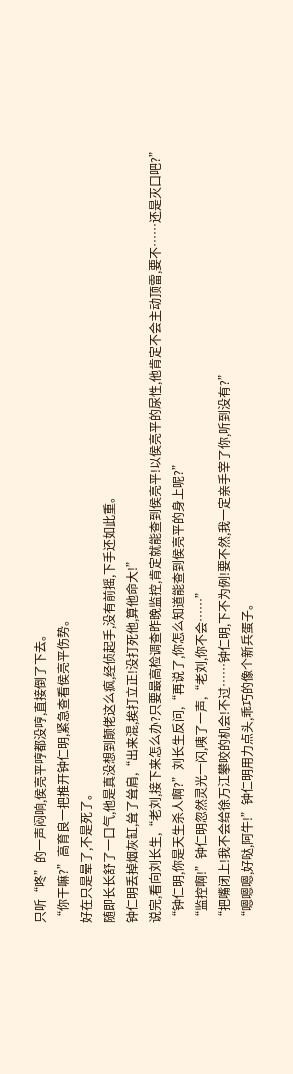只听“咚”的一声闷响,侯亮平哼都没哼,直接倒了下去。
“你干嘛?”高育良一把推开钟仁明,紧急查看侯亮平伤势。
好在只是晕了,不是死了。
随即长长舒了一口气,他是真没想到颠佬这么疯,经侦起手,没有前摇,下手还如此重。
钟仁明丢掉烟灰缸,耸了耸肩,“出来混,挨打立正!没打死他,算他命大!”
说完,看向刘长生,“老刘,接下来怎么办?只要最高检调查昨晚监控,肯定就能查到侯亮平!以侯亮平的尿性,他肯定不会主动顶雷,要不……还是灭口吧?”
“钟仁明,你是天生杀人啊?”刘长生反问,“再说了,你怎么知道能查到侯亮平的身上呢?”
“监控啊!”钟仁明忽然灵光一闪,咦了一声,“老刘,你不会……”
“把嘴闭上!我不会给徐万江攀咬的机会!不过……钟仁明,下不为例!要不然,我一定亲手宰了你,听到没有?”
“嗯嗯嗯,好哒,阿牛!”钟仁明用力点头,乖巧的像个新兵蛋子。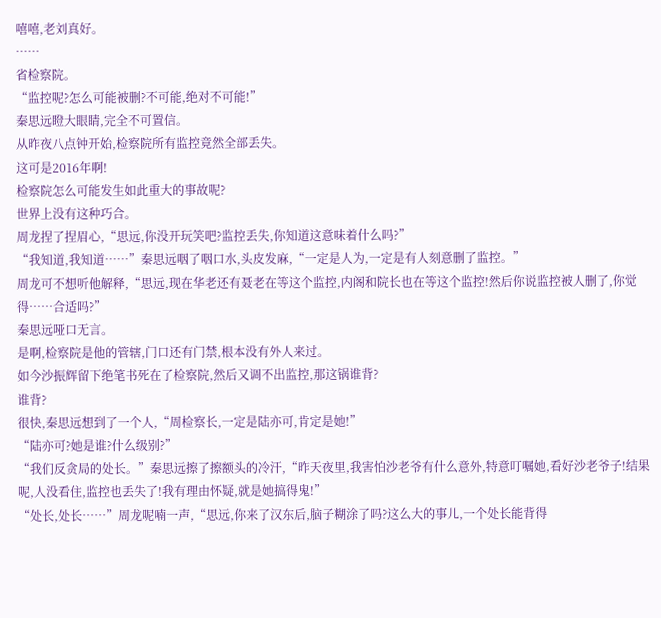嘻嘻,老刘真好。
……
省检察院。
“监控呢?怎么可能被删?不可能,绝对不可能!”
秦思远瞪大眼睛,完全不可置信。
从昨夜八点钟开始,检察院所有监控竟然全部丢失。
这可是2016年啊!
检察院怎么可能发生如此重大的事故呢?
世界上没有这种巧合。
周龙捏了捏眉心,“思远,你没开玩笑吧?监控丢失,你知道这意味着什么吗?”
“我知道,我知道……”秦思远咽了咽口水,头皮发麻,“一定是人为,一定是有人刻意删了监控。”
周龙可不想听他解释,“思远,现在华老还有聂老在等这个监控,内阁和院长也在等这个监控!然后你说监控被人删了,你觉得……合适吗?”
秦思远哑口无言。
是啊,检察院是他的管辖,门口还有门禁,根本没有外人来过。
如今沙振辉留下绝笔书死在了检察院,然后又调不出监控,那这锅谁背?
谁背?
很快,秦思远想到了一个人,“周检察长,一定是陆亦可,肯定是她!”
“陆亦可?她是谁?什么级别?”
“我们反贪局的处长。”秦思远擦了擦额头的冷汗,“昨天夜里,我害怕沙老爷有什么意外,特意叮嘱她,看好沙老爷子!结果呢,人没看住,监控也丢失了!我有理由怀疑,就是她搞得鬼!”
“处长,处长……”周龙呢喃一声,“思远,你来了汉东后,脑子糊涂了吗?这么大的事儿,一个处长能背得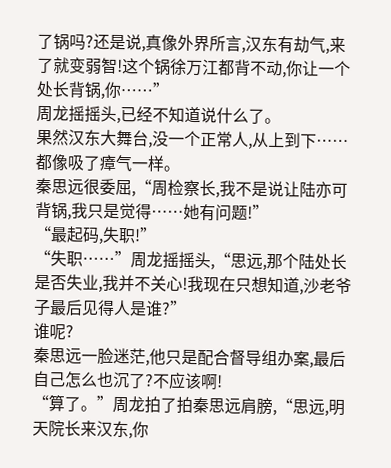了锅吗?还是说,真像外界所言,汉东有劫气,来了就变弱智!这个锅徐万江都背不动,你让一个处长背锅,你……”
周龙摇摇头,已经不知道说什么了。
果然汉东大舞台,没一个正常人,从上到下……都像吸了瘴气一样。
秦思远很委屈,“周检察长,我不是说让陆亦可背锅,我只是觉得……她有问题!”
“最起码,失职!”
“失职……”周龙摇摇头,“思远,那个陆处长是否失业,我并不关心!我现在只想知道,沙老爷子最后见得人是谁?”
谁呢?
秦思远一脸迷茫,他只是配合督导组办案,最后自己怎么也沉了?不应该啊!
“算了。”周龙拍了拍秦思远肩膀,“思远,明天院长来汉东,你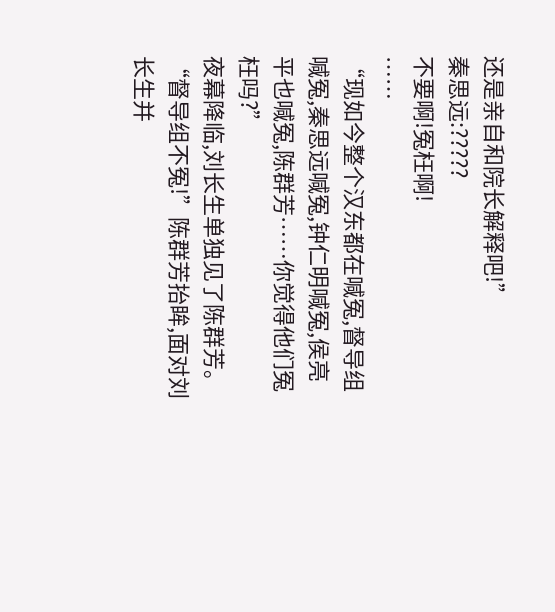还是亲自和院长解释吧!”
秦思远:?????
不要啊!冤枉啊!
……
“现如今整个汉东都在喊冤,督导组喊冤,秦思远喊冤,钟仁明喊冤,侯亮平也喊冤,陈群芳……你觉得他们冤枉吗?”
夜幕降临,刘长生单独见了陈群芳。
“督导组不冤!”陈群芳抬眸,面对刘长生并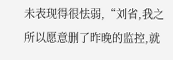未表现得很怯弱,“刘省,我之所以愿意删了昨晚的监控,就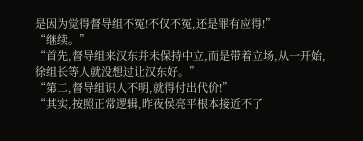是因为觉得督导组不冤!不仅不冤,还是罪有应得!”
“继续。”
“首先,督导组来汉东并未保持中立,而是带着立场,从一开始,徐组长等人就没想过让汉东好。”
“第二,督导组识人不明,就得付出代价!”
“其实,按照正常逻辑,昨夜侯亮平根本接近不了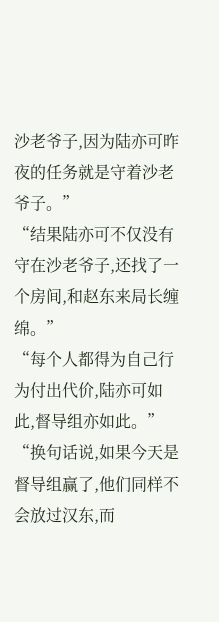沙老爷子,因为陆亦可昨夜的任务就是守着沙老爷子。”
“结果陆亦可不仅没有守在沙老爷子,还找了一个房间,和赵东来局长缠绵。”
“每个人都得为自己行为付出代价,陆亦可如此,督导组亦如此。”
“换句话说,如果今天是督导组赢了,他们同样不会放过汉东,而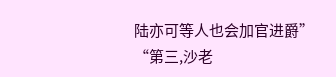陆亦可等人也会加官进爵”
“第三,沙老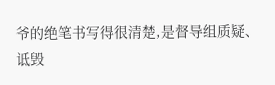爷的绝笔书写得很清楚,是督导组质疑、诋毁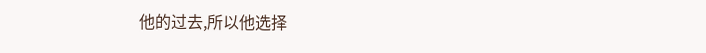他的过去,所以他选择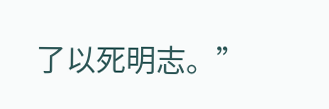了以死明志。”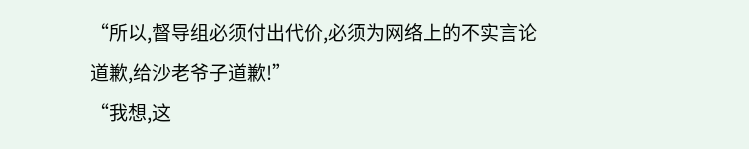“所以,督导组必须付出代价,必须为网络上的不实言论道歉,给沙老爷子道歉!”
“我想,这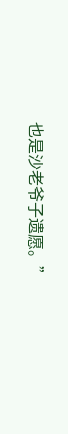也是沙老爷子遗愿。”